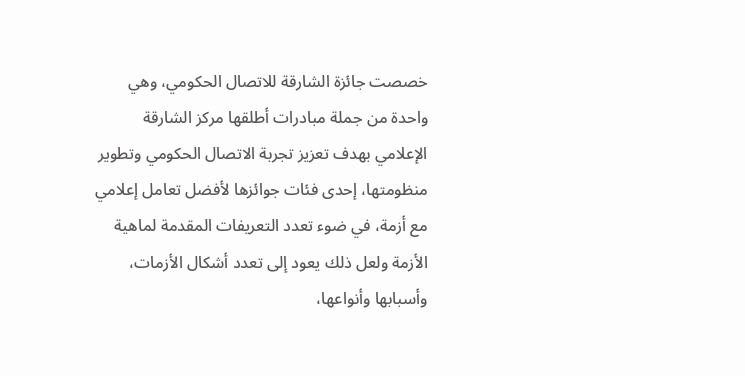خصصت جائزة الشارقة للاتصال الحكومي، وهي واحدة من جملة مبادرات أطلقها مركز الشارقة الإعلامي بهدف تعزيز تجربة الاتصال الحكومي وتطوير منظومتها، إحدى فئات جوائزها لأفضل تعامل إعلامي مع أزمة، في ضوء تعدد التعريفات المقدمة لماهية الأزمة ولعل ذلك يعود إلى تعدد أشكال الأزمات، وأسبابها وأنواعها،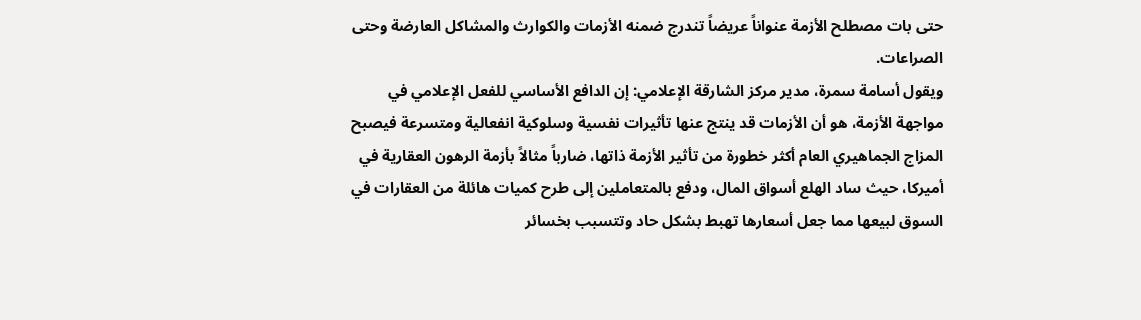حتى بات مصطلح الأزمة عنواناً عريضاً تندرج ضمنه الأزمات والكوارث والمشاكل العارضة وحتى الصراعات.
ويقول أسامة سمرة، مدير مركز الشارقة الإعلامي: إن الدافع الأساسي للفعل الإعلامي في مواجهة الأزمة، هو أن الأزمات قد ينتج عنها تأثيرات نفسية وسلوكية انفعالية ومتسرعة فيصبح المزاج الجماهيري العام أكثر خطورة من تأثير الأزمة ذاتها، ضارباً مثالاً بأزمة الرهون العقارية في أميركا، حيث ساد الهلع أسواق المال، ودفع بالمتعاملين إلى طرح كميات هائلة من العقارات في السوق لبيعها مما جعل أسعارها تهبط بشكل حاد وتتسبب بخسائر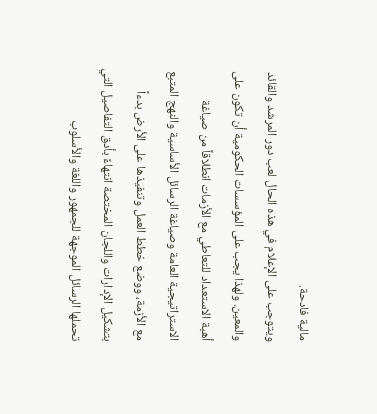مالية فادحة.
ويتوجب على الإعلام في هذه الحال لعب دور المرشد والقائد والمعين. ولهذا يجب على المؤسسات الحكومية أن تكون على أهبة الاستعداد للتعاطي مع الأزمات انطلاقاً من صياغة الاستراتيجية العامة وصياغة الرسائل الأساسية والنهج المتبع مع الأزمة، ووضع خطط العمل وتنفيذها على الأرض بدءاً بتشكيل الإدارات واللجان المختصة انتهاءً بأدق التفاصيل التي تحملها الرسائل الموجهة للجمهور واللغة والأسلوب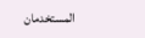المستخدمان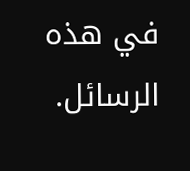في هذه الرسائل.